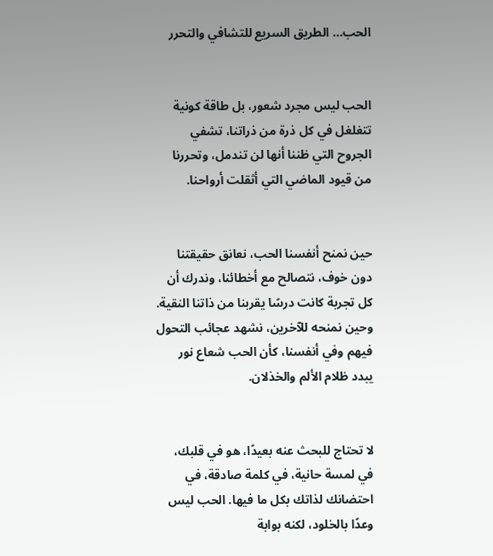الحب… الطريق السريع للتشافي والتحرر


الحب ليس مجرد شعور، بل طاقة كونية تتغلغل في كل ذرة من ذراتنا، تشفي الجروح التي ظننا أنها لن تندمل، وتحررنا من قيود الماضي التي أثقلت أرواحنا.


حين نمنح أنفسنا الحب، نعانق حقيقتنا دون خوف، نتصالح مع أخطائنا، وندرك أن كل تجربة كانت درسًا يقربنا من ذاتنا النقية. وحين نمنحه للآخرين، نشهد عجائب التحول فيهم وفي أنفسنا، كأن الحب شعاع نور يبدد ظلام الألم والخذلان.


لا تحتاج للبحث عنه بعيدًا، هو في قلبك، في لمسة حانية، في كلمة صادقة، في احتضانك لذاتك بكل ما فيها. الحب ليس وعدًا بالخلود، لكنه بوابة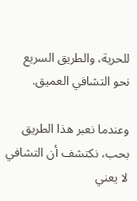للحرية، والطريق السريع نحو التشافي العميق.

وعندما نعبر هذا الطريق بحب، نكتشف أن التشافي لا يعني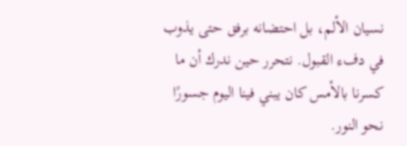نسيان الألم، بل احتضانه برفق حتى يذوب في دفء القبول. نتحرر حين ندرك أن ما كسرنا بالأمس كان يبني فينا اليوم جسورًا نحو النور.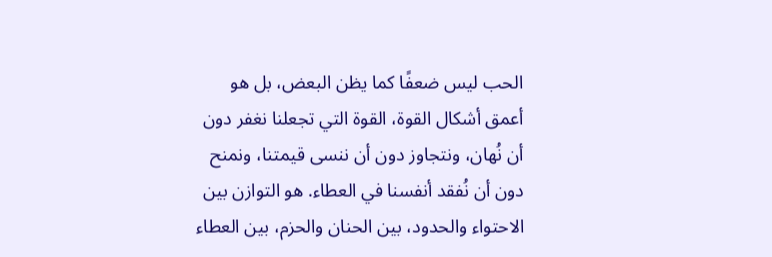الحب ليس ضعفًا كما يظن البعض، بل هو أعمق أشكال القوة، القوة التي تجعلنا نغفر دون أن نُهان، ونتجاوز دون أن ننسى قيمتنا، ونمنح دون أن نُفقد أنفسنا في العطاء. هو التوازن بين الاحتواء والحدود، بين الحنان والحزم، بين العطاء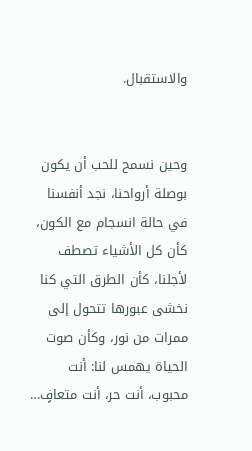والاستقبال.


وحين نسمح للحب أن يكون بوصلة أرواحنا، نجد أنفسنا في حالة انسجام مع الكون، كأن كل الأشياء تصطف لأجلنا، كأن الطرق التي كنا نخشى عبورها تتحول إلى ممرات من نور، وكأن صوت الحياة يهمس لنا: أنت محبوب، أنت حر، أنت متعافٍ…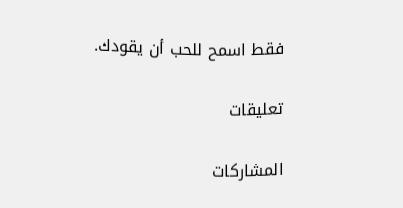فقط اسمح للحب أن يقودك.

تعليقات

المشاركات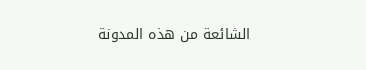الشائعة من هذه المدونة